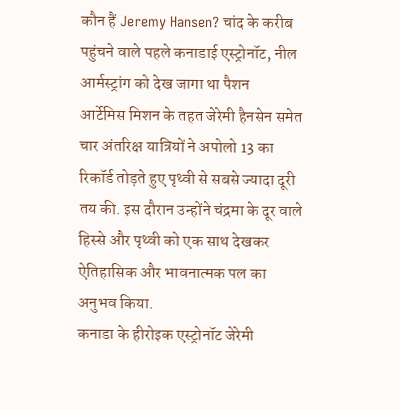कौन हैं Jeremy Hansen? चांद के करीब पहुंचने वाले पहले कनाडाई एस्ट्रोनॉट, नील आर्मस्ट्रांग को देख जागा था पैशन
आर्टेमिस मिशन के तहत जेरेमी हैनसेन समेत चार अंतरिक्ष यात्रियों ने अपोलो 13 का रिकॉर्ड तोड़ते हुए पृथ्वी से सबसे ज्यादा दूरी तय की. इस दौरान उन्होंने चंद्रमा के दूर वाले हिस्से और पृथ्वी को एक साथ देखकर ऐतिहासिक और भावनात्मक पल का अनुभव किया.
कनाडा के हीरोइक एस्ट्रोनॉट जेरेमी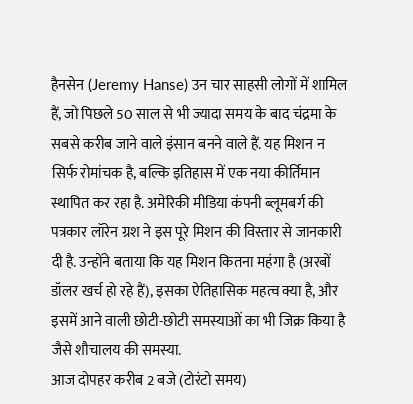हैनसेन (Jeremy Hanse) उन चार साहसी लोगों में शामिल हैं, जो पिछले 50 साल से भी ज्यादा समय के बाद चंद्रमा के सबसे करीब जाने वाले इंसान बनने वाले हैं. यह मिशन न सिर्फ रोमांचक है, बल्कि इतिहास में एक नया कीर्तिमान स्थापित कर रहा है. अमेरिकी मीडिया कंपनी ब्लूमबर्ग की पत्रकार लॉरेन ग्रश ने इस पूरे मिशन की विस्तार से जानकारी दी है. उन्होंने बताया कि यह मिशन कितना महंगा है (अरबों डॉलर खर्च हो रहे हैं), इसका ऐतिहासिक महत्व क्या है, और इसमें आने वाली छोटी-छोटी समस्याओं का भी जिक्र किया है जैसे शौचालय की समस्या.
आज दोपहर करीब 2 बजे (टोरंटो समय)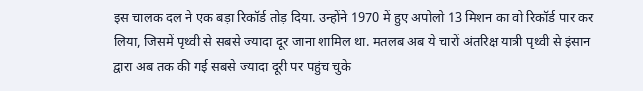इस चालक दल ने एक बड़ा रिकॉर्ड तोड़ दिया. उन्होंने 1970 में हुए अपोलो 13 मिशन का वो रिकॉर्ड पार कर लिया, जिसमें पृथ्वी से सबसे ज्यादा दूर जाना शामिल था. मतलब अब ये चारों अंतरिक्ष यात्री पृथ्वी से इंसान द्वारा अब तक की गई सबसे ज्यादा दूरी पर पहुंच चुके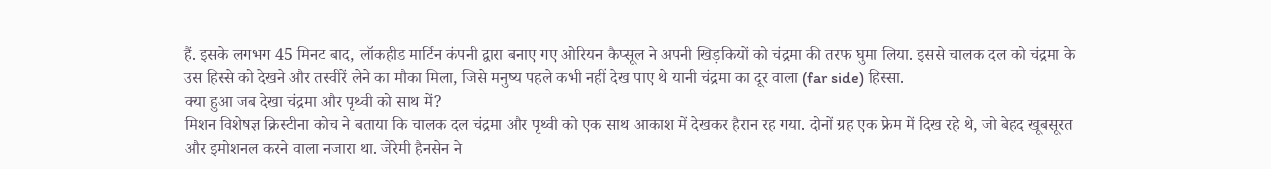हैं. इसके लगभग 45 मिनट बाद, लॉकहीड मार्टिन कंपनी द्वारा बनाए गए ओरियन कैप्सूल ने अपनी खिड़कियों को चंद्रमा की तरफ घुमा लिया. इससे चालक दल को चंद्रमा के उस हिस्से को देखने और तस्वीरें लेने का मौका मिला, जिसे मनुष्य पहले कभी नहीं देख पाए थे यानी चंद्रमा का दूर वाला (far side) हिस्सा.
क्या हुआ जब देखा चंद्रमा और पृथ्वी को साथ में?
मिशन विशेषज्ञ क्रिस्टीना कोच ने बताया कि चालक दल चंद्रमा और पृथ्वी को एक साथ आकाश में देखकर हैरान रह गया. दोनों ग्रह एक फ्रेम में दिख रहे थे, जो बेहद खूबसूरत और इमोशनल करने वाला नजारा था. जेरेमी हैनसेन ने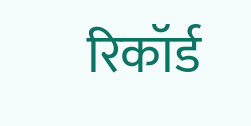रिकॉर्ड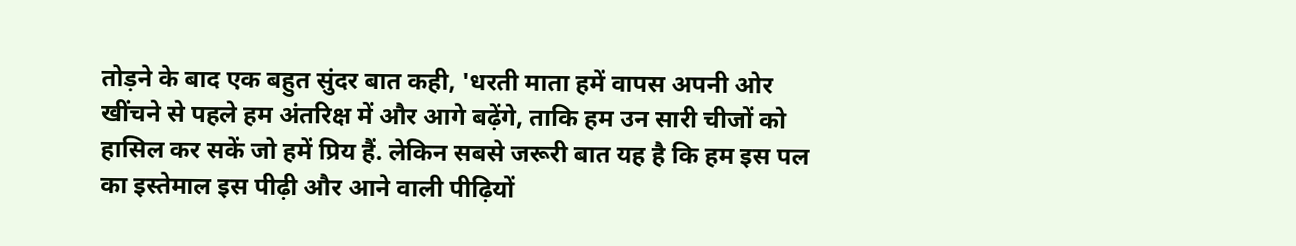तोड़ने के बाद एक बहुत सुंदर बात कही, 'धरती माता हमें वापस अपनी ओर खींचने से पहले हम अंतरिक्ष में और आगे बढ़ेंगे, ताकि हम उन सारी चीजों को हासिल कर सकें जो हमें प्रिय हैं. लेकिन सबसे जरूरी बात यह है कि हम इस पल का इस्तेमाल इस पीढ़ी और आने वाली पीढ़ियों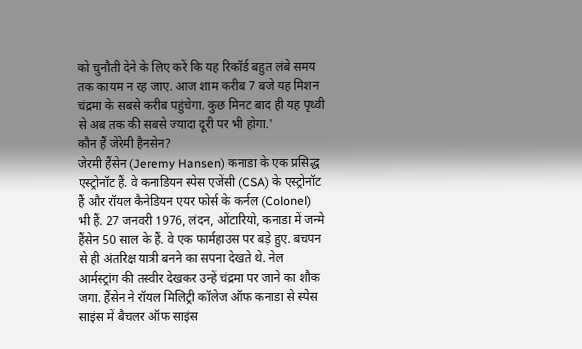को चुनौती देने के लिए करें कि यह रिकॉर्ड बहुत लंबे समय तक कायम न रह जाए. आज शाम करीब 7 बजे यह मिशन चंद्रमा के सबसे करीब पहुंचेगा. कुछ मिनट बाद ही यह पृथ्वी से अब तक की सबसे ज्यादा दूरी पर भी होगा.'
कौन हैं जेरेमी हैनसेन?
जेरमी हैंसेन (Jeremy Hansen) कनाडा के एक प्रसिद्ध एस्ट्रोनॉट हैं. वे कनाडियन स्पेस एजेंसी (CSA) के एस्ट्रोनॉट हैं और रॉयल कैनेडियन एयर फोर्स के कर्नल (Colonel) भी हैं. 27 जनवरी 1976, लंदन, ओंटारियो, कनाडा में जन्मे हैंसेन 50 साल के हैं. वे एक फार्महाउस पर बड़े हुए. बचपन से ही अंतरिक्ष यात्री बनने का सपना देखते थे. नेल आर्मस्ट्रांग की तस्वीर देखकर उन्हें चंद्रमा पर जाने का शौक जगा. हैंसेन ने रॉयल मिलिट्री कॉलेज ऑफ कनाडा से स्पेस साइंस में बैचलर ऑफ साइंस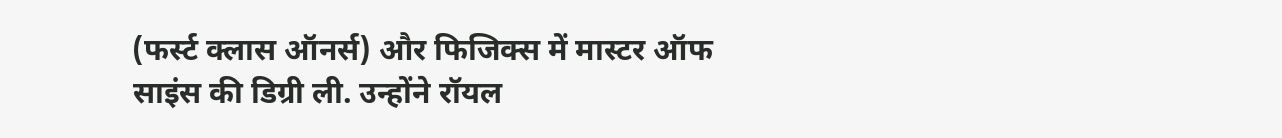(फर्स्ट क्लास ऑनर्स) और फिजिक्स में मास्टर ऑफ साइंस की डिग्री ली. उन्होंने रॉयल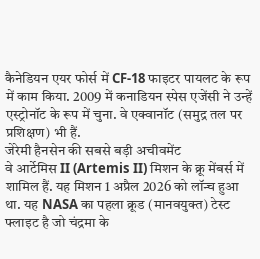कैनेडियन एयर फोर्स में CF-18 फाइटर पायलट के रूप में काम किया. 2009 में कनाडियन स्पेस एजेंसी ने उन्हें एस्ट्रोनॉट के रूप में चुना. वे एक्वानॉट (समुद्र तल पर प्रशिक्षण) भी हैं.
जेरेमी हैनसेन की सबसे बड़ी अचीवमेंट
वे आर्टेमिस II (Artemis II) मिशन के क्रू मेंबर्स में शामिल हैं. यह मिशन 1 अप्रैल 2026 को लॉन्च हुआ था. यह NASA का पहला क्रूड (मानवयुक्त) टेस्ट फ्लाइट है जो चंद्रमा के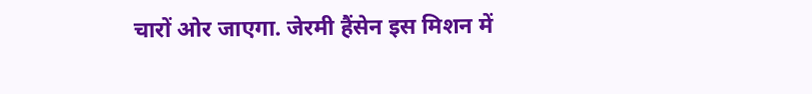चारों ओर जाएगा. जेरमी हैंसेन इस मिशन में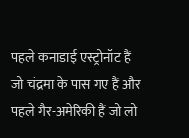पहले कनाडाई एस्ट्रोनॉट हैं जो चंद्रमा के पास गए हैं और पहले गैर-अमेरिकी हैं जो लो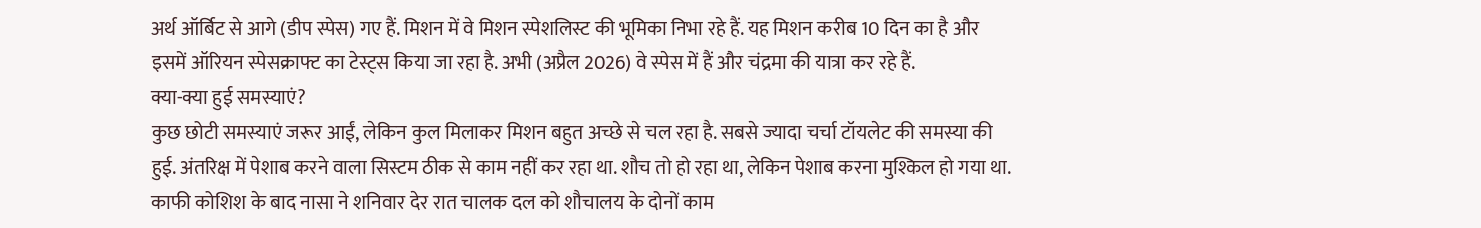अर्थ ऑर्बिट से आगे (डीप स्पेस) गए हैं. मिशन में वे मिशन स्पेशलिस्ट की भूमिका निभा रहे हैं. यह मिशन करीब 10 दिन का है और इसमें ऑरियन स्पेसक्राफ्ट का टेस्ट्स किया जा रहा है. अभी (अप्रैल 2026) वे स्पेस में हैं और चंद्रमा की यात्रा कर रहे हैं.
क्या-क्या हुई समस्याएं?
कुछ छोटी समस्याएं जरूर आईं, लेकिन कुल मिलाकर मिशन बहुत अच्छे से चल रहा है. सबसे ज्यादा चर्चा टॉयलेट की समस्या की हुई. अंतरिक्ष में पेशाब करने वाला सिस्टम ठीक से काम नहीं कर रहा था. शौच तो हो रहा था, लेकिन पेशाब करना मुश्किल हो गया था. काफी कोशिश के बाद नासा ने शनिवार देर रात चालक दल को शौचालय के दोनों काम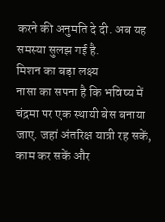करने की अनुमति दे दी. अब यह समस्या सुलझ गई है.
मिशन का बड़ा लक्ष्य
नासा का सपना है कि भविष्य में चंद्रमा पर एक स्थायी बेस बनाया जाए. जहां अंतरिक्ष यात्री रह सकें, काम कर सकें और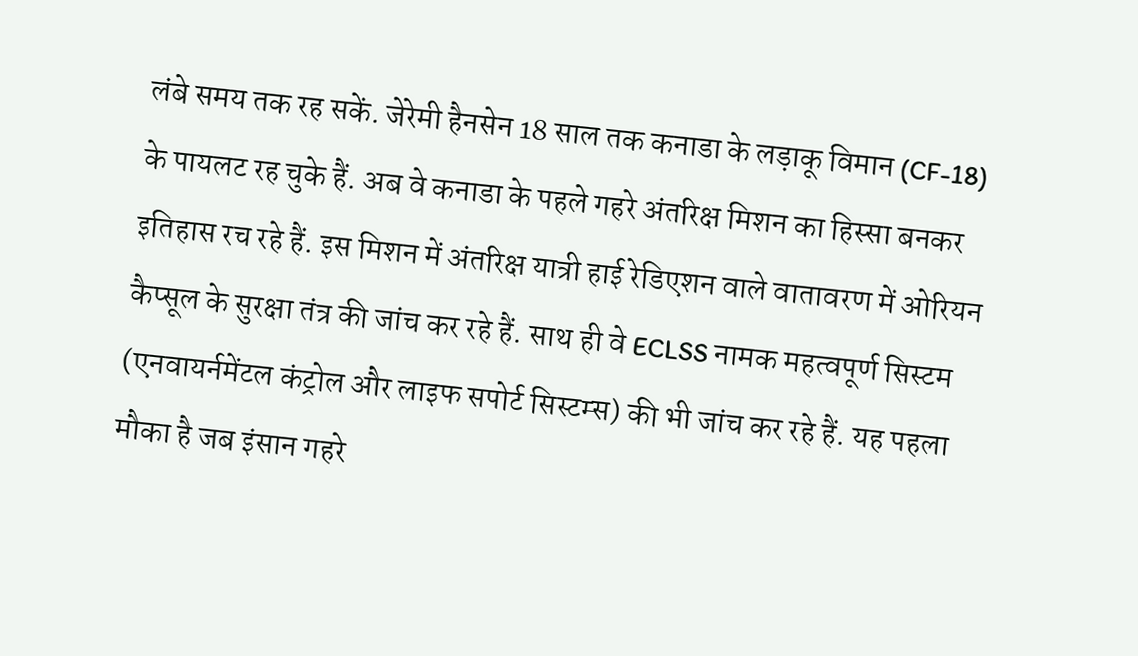लंबे समय तक रह सकें. जेरेमी हैनसेन 18 साल तक कनाडा के लड़ाकू विमान (CF-18) के पायलट रह चुके हैं. अब वे कनाडा के पहले गहरे अंतरिक्ष मिशन का हिस्सा बनकर इतिहास रच रहे हैं. इस मिशन में अंतरिक्ष यात्री हाई रेडिएशन वाले वातावरण में ओरियन कैप्सूल के सुरक्षा तंत्र की जांच कर रहे हैं. साथ ही वे ECLSS नामक महत्वपूर्ण सिस्टम (एनवायर्नमेंटल कंट्रोल और लाइफ सपोर्ट सिस्टम्स) की भी जांच कर रहे हैं. यह पहला मौका है जब इंसान गहरे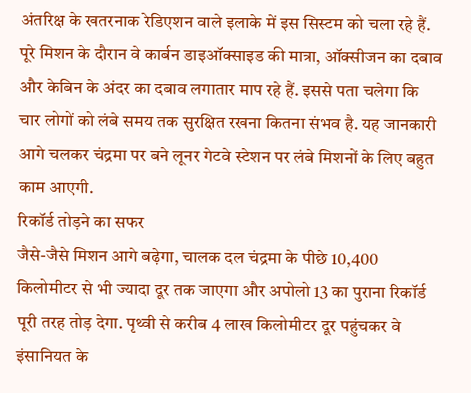अंतरिक्ष के खतरनाक रेडिएशन वाले इलाके में इस सिस्टम को चला रहे हैं. पूरे मिशन के दौरान वे कार्बन डाइऑक्साइड की मात्रा, ऑक्सीजन का दबाव और केबिन के अंदर का दबाव लगातार माप रहे हैं. इससे पता चलेगा कि चार लोगों को लंबे समय तक सुरक्षित रखना कितना संभव है. यह जानकारी आगे चलकर चंद्रमा पर बने लूनर गेटवे स्टेशन पर लंबे मिशनों के लिए बहुत काम आएगी.
रिकॉर्ड तोड़ने का सफर
जैसे-जैसे मिशन आगे बढ़ेगा, चालक दल चंद्रमा के पीछे 10,400 किलोमीटर से भी ज्यादा दूर तक जाएगा और अपोलो 13 का पुराना रिकॉर्ड पूरी तरह तोड़ देगा. पृथ्वी से करीब 4 लाख किलोमीटर दूर पहुंचकर वे इंसानियत के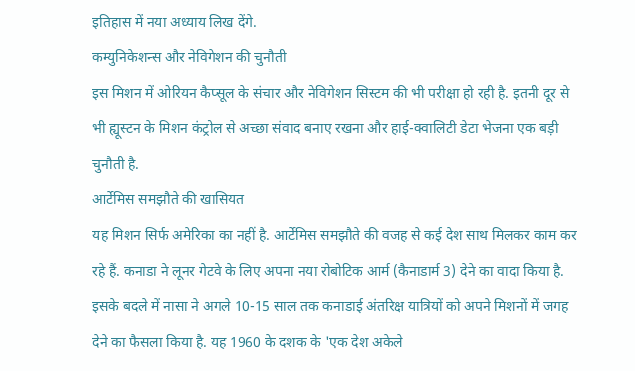इतिहास में नया अध्याय लिख देंगे.
कम्युनिकेशन्स और नेविगेशन की चुनौती
इस मिशन में ओरियन कैप्सूल के संचार और नेविगेशन सिस्टम की भी परीक्षा हो रही है. इतनी दूर से भी ह्यूस्टन के मिशन कंट्रोल से अच्छा संवाद बनाए रखना और हाई-क्वालिटी डेटा भेजना एक बड़ी चुनौती है.
आर्टेमिस समझौते की खासियत
यह मिशन सिर्फ अमेरिका का नहीं है. आर्टेमिस समझौते की वजह से कई देश साथ मिलकर काम कर रहे हैं. कनाडा ने लूनर गेटवे के लिए अपना नया रोबोटिक आर्म (कैनाडार्म 3) देने का वादा किया है. इसके बदले में नासा ने अगले 10-15 साल तक कनाडाई अंतरिक्ष यात्रियों को अपने मिशनों में जगह देने का फैसला किया है. यह 1960 के दशक के 'एक देश अकेले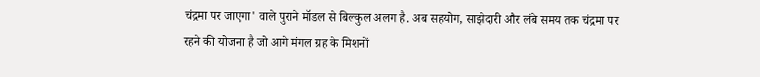चंद्रमा पर जाएगा' वाले पुराने मॉडल से बिल्कुल अलग है. अब सहयोग, साझेदारी और लंबे समय तक चंद्रमा पर रहने की योजना है जो आगे मंगल ग्रह के मिशनों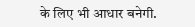के लिए भी आधार बनेगी.